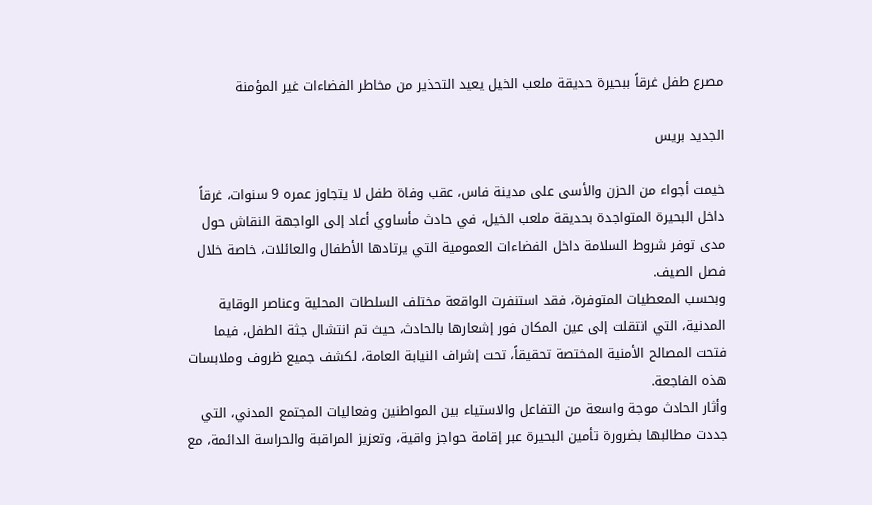مصرع طفل غرقاً ببحيرة حديقة ملعب الخيل يعيد التحذير من مخاطر الفضاءات غير المؤمنة

الجديد بريس

خيمت أجواء من الحزن والأسى على مدينة فاس، عقب وفاة طفل لا يتجاوز عمره 9 سنوات، غرقاً داخل البحيرة المتواجدة بحديقة ملعب الخيل، في حادث مأساوي أعاد إلى الواجهة النقاش حول مدى توفر شروط السلامة داخل الفضاءات العمومية التي يرتادها الأطفال والعائلات، خاصة خلال فصل الصيف.
وبحسب المعطيات المتوفرة، فقد استنفرت الواقعة مختلف السلطات المحلية وعناصر الوقاية المدنية، التي انتقلت إلى عين المكان فور إشعارها بالحادث، حيث تم انتشال جثة الطفل، فيما فتحت المصالح الأمنية المختصة تحقيقاً، تحت إشراف النيابة العامة، لكشف جميع ظروف وملابسات هذه الفاجعة.
وأثار الحادث موجة واسعة من التفاعل والاستياء بين المواطنين وفعاليات المجتمع المدني، التي جددت مطالبها بضرورة تأمين البحيرة عبر إقامة حواجز واقية، وتعزيز المراقبة والحراسة الدائمة، مع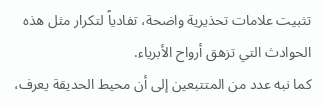تثبيت علامات تحذيرية واضحة، تفادياً لتكرار مثل هذه الحوادث التي تزهق أرواح الأبرياء.
كما نبه عدد من المتتبعين إلى أن محيط الحديقة يعرف،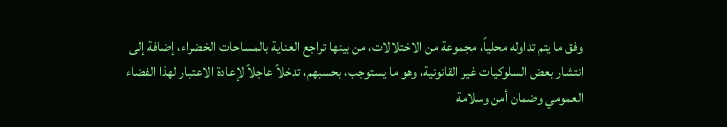وفق ما يتم تداوله محلياً، مجموعة من الاختلالات، من بينها تراجع العناية بالمساحات الخضراء، إضافة إلى انتشار بعض السلوكيات غير القانونية، وهو ما يستوجب، بحسبهم، تدخلاً عاجلاً لإعادة الاعتبار لهذا الفضاء العمومي وضمان أمن وسلامة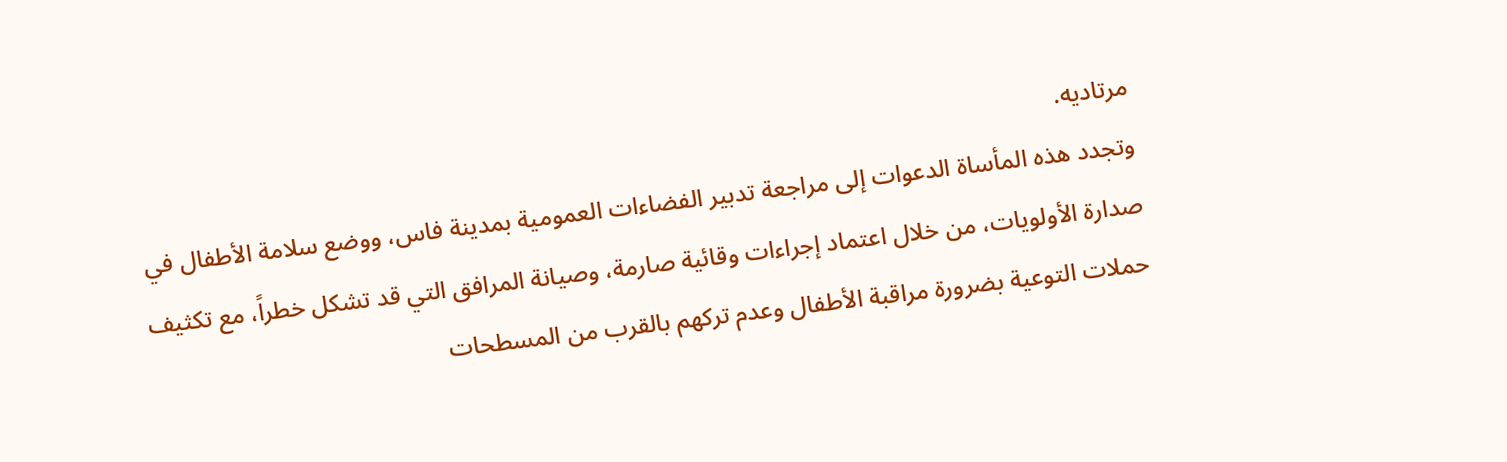مرتاديه.
وتجدد هذه المأساة الدعوات إلى مراجعة تدبير الفضاءات العمومية بمدينة فاس، ووضع سلامة الأطفال في صدارة الأولويات، من خلال اعتماد إجراءات وقائية صارمة، وصيانة المرافق التي قد تشكل خطراً، مع تكثيف حملات التوعية بضرورة مراقبة الأطفال وعدم تركهم بالقرب من المسطحات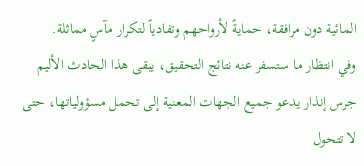المائية دون مرافقة، حمايةً لأرواحهم وتفادياً لتكرار مآسٍ مماثلة.
وفي انتظار ما ستسفر عنه نتائج التحقيق، يبقى هذا الحادث الأليم جرس إنذار يدعو جميع الجهات المعنية إلى تحمل مسؤولياتها، حتى لا تتحول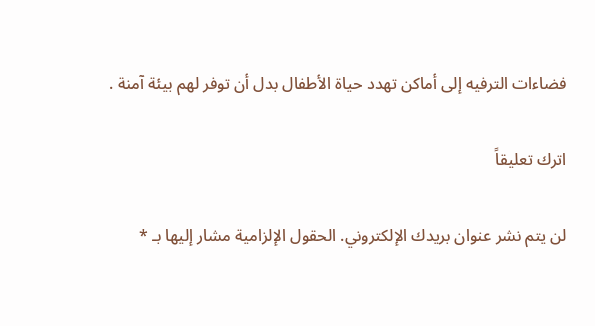فضاءات الترفيه إلى أماكن تهدد حياة الأطفال بدل أن توفر لهم بيئة آمنة .

اترك تعليقاً

لن يتم نشر عنوان بريدك الإلكتروني. الحقول الإلزامية مشار إليها بـ *